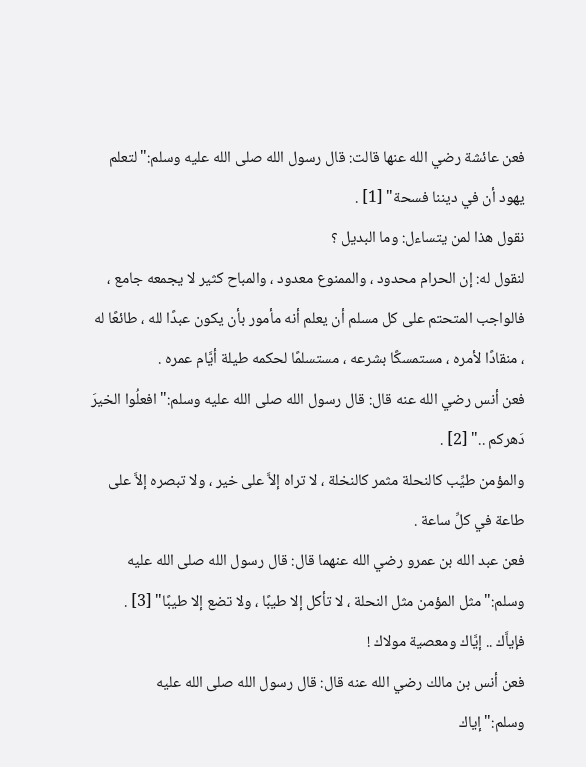فعن عائشة رضي الله عنها قالت: قال رسول الله صلى الله عليه وسلم:"لتعلم يهود أن في ديننا فسحة" [1] .
نقول هذا لمن يتساءل: وما البديل ؟
لنقول له: إن الحرام محدود ، والممنوع معدود ، والمباح كثير لا يجمعه جامع ، فالواجب المتحتم على كل مسلم أن يعلم أنه مأمور بأن يكون عبدًا لله ، طائعًا له ، منقادًا لأمره ، مستمسكًا بشرعه ، مستسلمًا لحكمه طيلة أيَّام عمره .
فعن أنس رضي الله عنه قال: قال رسول الله صلى الله عليه وسلم:"افعلُوا الخيرَ دَهركم .." [2] .
والمؤمن طيِّب كالنحلة مثمر كالنخلة ، لا تراه إلاَّ على خير ، ولا تبصره إلاَّ على طاعة في كلِّ ساعة .
فعن عبد الله بن عمرو رضي الله عنهما قال: قال رسول الله صلى الله عليه وسلم:"مثل المؤمن مثل النحلة ، لا تأكل إلا طيبًا ، ولا تضع إلا طيبًا" [3] .
فإياَّك .. إيَّاك ومعصية مولاك !
فعن أنس بن مالك رضي الله عنه قال: قال رسول الله صلى الله عليه وسلم:"إياك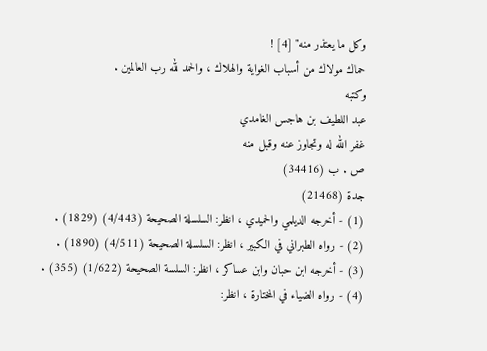وكل ما يعتذر منه" [4] !
حماك مولاك من أسباب الغواية والهلاك ، والحمد لله رب العالمين .
وكتبه
عبد اللطيف بن هاجس الغامدي
غفر الله له وتجاوز عنه وقبل منه
ص . ب (34416)
جدة (21468)
(1) - أخرجه الديلمي والحميدي ، انظر: السلسلة الصحيحة (4/443) (1829) .
(2) - رواه الطبراني في الكبير ، انظر: السلسلة الصحيحة (4/511) (1890) .
(3) - أخرجه ابن حبان وابن عساكر ، انظر: السلسة الصحيحة (1/622) (355) .
(4) - رواه الضياء في المختارة ، انظر: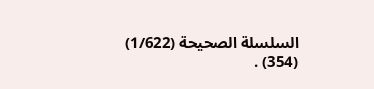السلسلة الصحيحة (1/622) (354) .